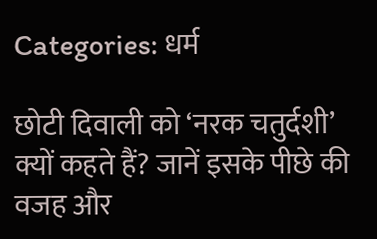Categories: धर्म

छोटी दिवाली को ‘नरक चतुर्दशी’ क्यों कहते हैं? जानें इसके पीछे की वजह और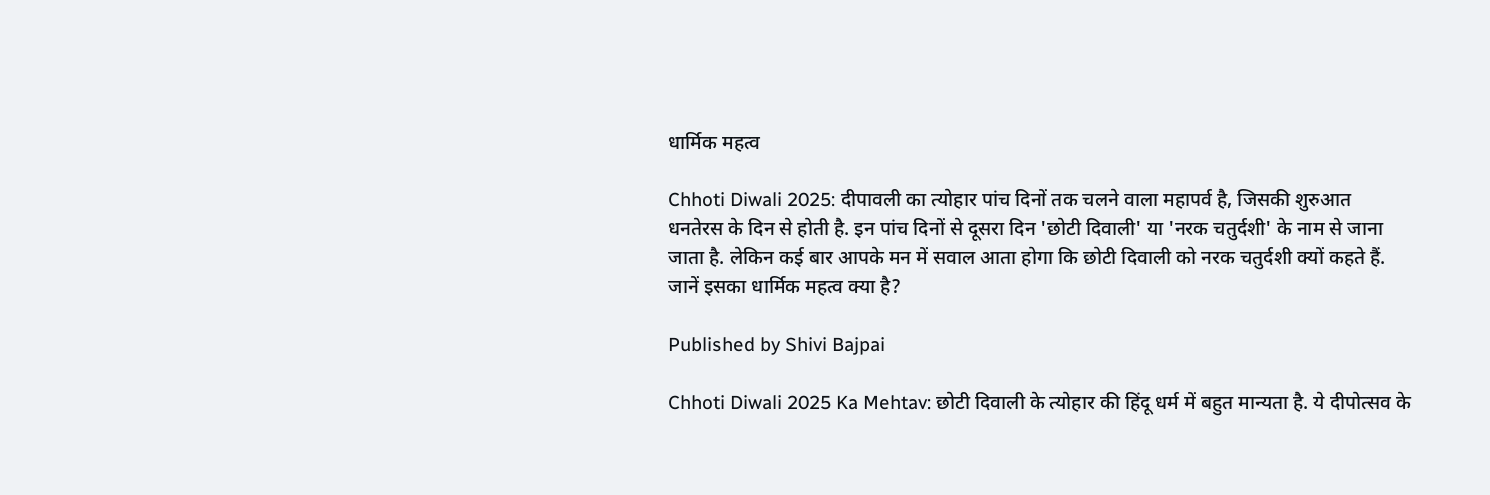धार्मिक महत्व

Chhoti Diwali 2025: दीपावली का त्योहार पांच दिनों तक चलने वाला महापर्व है, जिसकी शुरुआत धनतेरस के दिन से होती है. इन पांच दिनों से दूसरा दिन 'छोटी दिवाली' या 'नरक चतुर्दशी' के नाम से जाना जाता है. लेकिन कई बार आपके मन में सवाल आता होगा कि छोटी दिवाली को नरक चतुर्दशी क्यों कहते हैं. जानें इसका धार्मिक महत्व क्या है?

Published by Shivi Bajpai

Chhoti Diwali 2025 Ka Mehtav: छोटी दिवाली के त्योहार की हिंदू धर्म में बहुत मान्यता है. ये दीपोत्सव के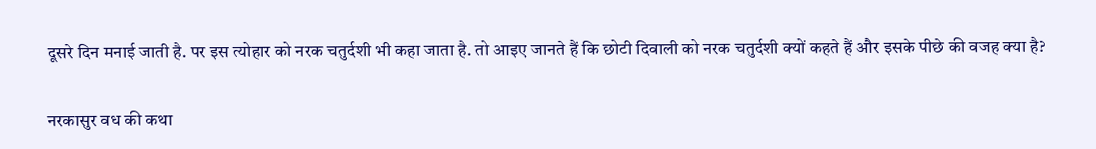दूसरे दिन मनाई जाती है. पर इस त्योहार को नरक चतुर्दशी भी कहा जाता है. तो आइए जानते हैं कि छोटी दिवाली को नरक चतुर्दशी क्यों कहते हैं और इसके पीछे की वजह क्या है?

नरकासुर वध की कथा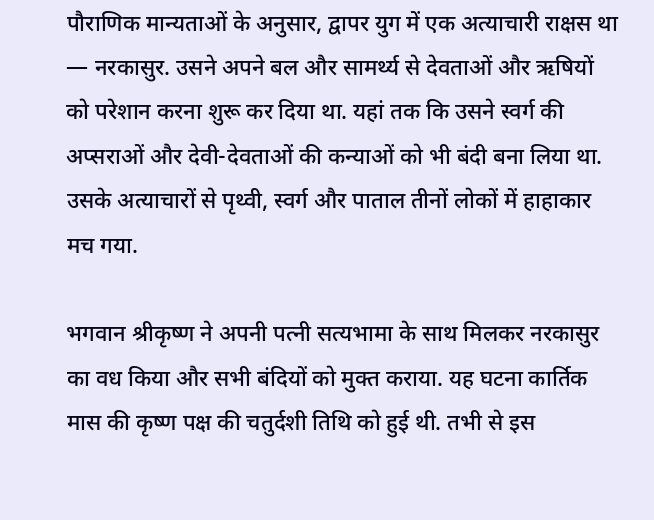पौराणिक मान्यताओं के अनुसार, द्वापर युग में एक अत्याचारी राक्षस था — नरकासुर. उसने अपने बल और सामर्थ्य से देवताओं और ऋषियों को परेशान करना शुरू कर दिया था. यहां तक कि उसने स्वर्ग की अप्सराओं और देवी-देवताओं की कन्याओं को भी बंदी बना लिया था. उसके अत्याचारों से पृथ्वी, स्वर्ग और पाताल तीनों लोकों में हाहाकार मच गया.

भगवान श्रीकृष्ण ने अपनी पत्नी सत्यभामा के साथ मिलकर नरकासुर का वध किया और सभी बंदियों को मुक्त कराया. यह घटना कार्तिक मास की कृष्ण पक्ष की चतुर्दशी तिथि को हुई थी. तभी से इस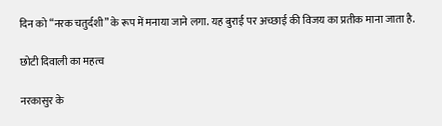दिन को “नरक चतुर्दशी” के रूप में मनाया जाने लगा. यह बुराई पर अच्छाई की विजय का प्रतीक माना जाता है.

छोटी दिवाली का महत्व

नरकासुर के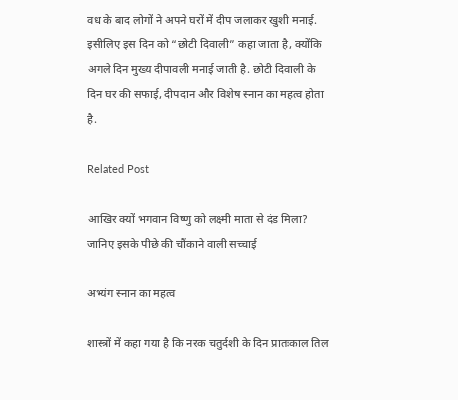वध के बाद लोगों ने अपने घरों में दीप जलाकर खुशी मनाई. इसीलिए इस दिन को “छोटी दिवाली” कहा जाता है, क्योंकि अगले दिन मुख्य दीपावली मनाई जाती है. छोटी दिवाली के दिन घर की सफाई, दीपदान और विशेष स्नान का महत्व होता है.

Related Post

आखिर क्यों भगवान विष्णु को लक्ष्मी माता से दंड मिला? जानिए इसके पीछे की चौंकाने वाली सच्चाई

अभ्यंग स्नान का महत्व

शास्त्रों में कहा गया है कि नरक चतुर्दशी के दिन प्रातःकाल तिल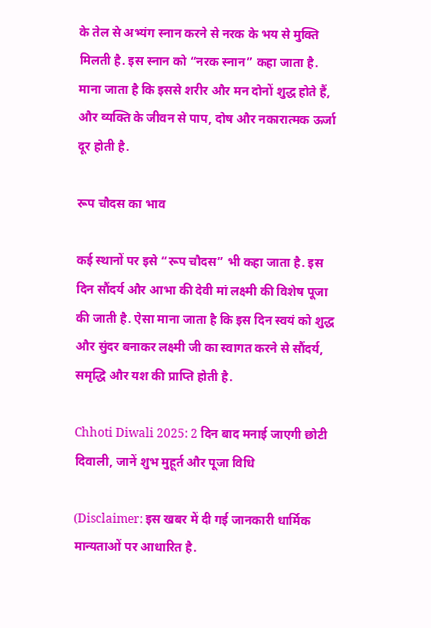के तेल से अभ्यंग स्नान करने से नरक के भय से मुक्ति मिलती है. इस स्नान को “नरक स्नान” कहा जाता है. माना जाता है कि इससे शरीर और मन दोनों शुद्ध होते हैं, और व्यक्ति के जीवन से पाप, दोष और नकारात्मक ऊर्जा दूर होती है.

रूप चौदस का भाव

कई स्थानों पर इसे “रूप चौदस” भी कहा जाता है. इस दिन सौंदर्य और आभा की देवी मां लक्ष्मी की विशेष पूजा की जाती है. ऐसा माना जाता है कि इस दिन स्वयं को शुद्ध और सुंदर बनाकर लक्ष्मी जी का स्वागत करने से सौंदर्य, समृद्धि और यश की प्राप्ति होती है.

Chhoti Diwali 2025: 2 दिन बाद मनाई जाएगी छोटी दिवाली, जानें शुभ मुहूर्त और पूजा विधि

(Disclaimer: इस खबर में दी गई जानकारी धार्मिक मान्यताओं पर आधारित है.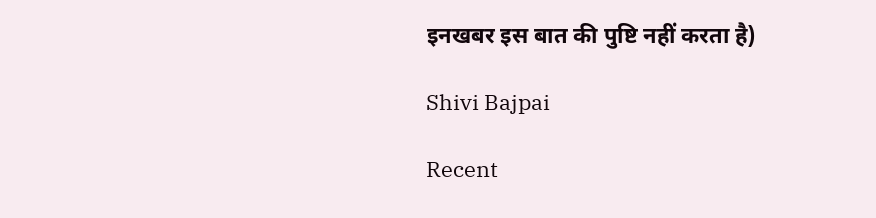इनखबर इस बात की पुष्टि नहीं करता है)

Shivi Bajpai

Recent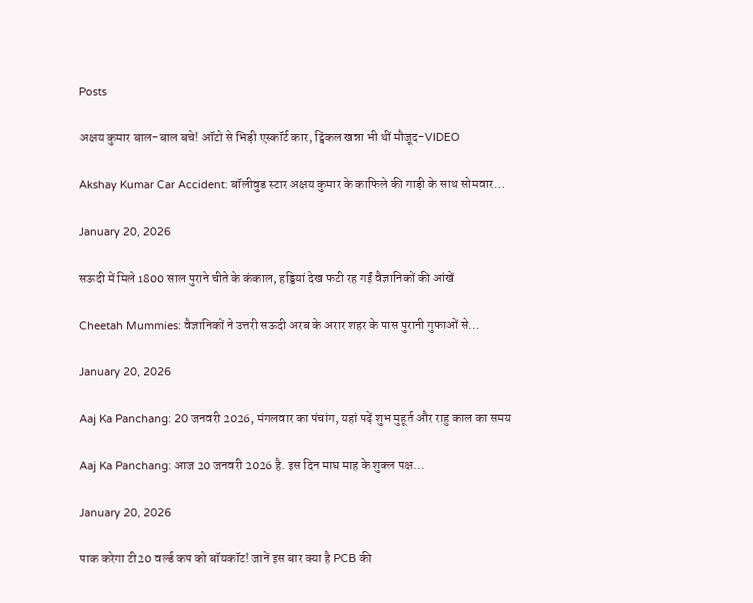Posts

अक्षय कुमार बाल-बाल बचे! ऑटो से भिड़ी एस्कॉर्ट कार, ट्विंकल खन्ना भी थीं मौजूद-VIDEO

Akshay Kumar Car Accident: बॉलीवुड स्टार अक्षय कुमार के काफिले की गाड़ी के साथ सोमवार…

January 20, 2026

सऊदी में मिले 1800 साल पुराने चीते के कंकाल, हड्डियां देख फटी रह गईं वैज्ञानिकों की आंखें

Cheetah Mummies: वैज्ञानिकों ने उत्तरी सऊदी अरब के अरार शहर के पास पुरानी गुफाओं से…

January 20, 2026

Aaj Ka Panchang: 20 जनवरी 2026, मंगलवार का पंचांग, यहां पढ़ें शुभ मुहूर्त और राहु काल का समय

Aaj Ka Panchang: आज 20 जनवरी 2026 है. इस दिन माघ माह के शुक्ल पक्ष…

January 20, 2026

पाक करेगा टी20 वर्ल्ड कप को बॉयकॉट! जानें इस बार क्या है PCB की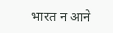भारत न आने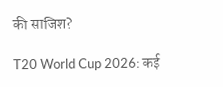की साजिश?

T20 World Cup 2026: कई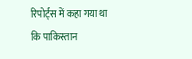रिपोर्ट्स में कहा गया था कि पाकिस्तान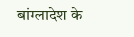बांग्लादेश के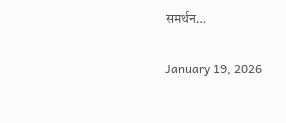समर्थन…

January 19, 2026